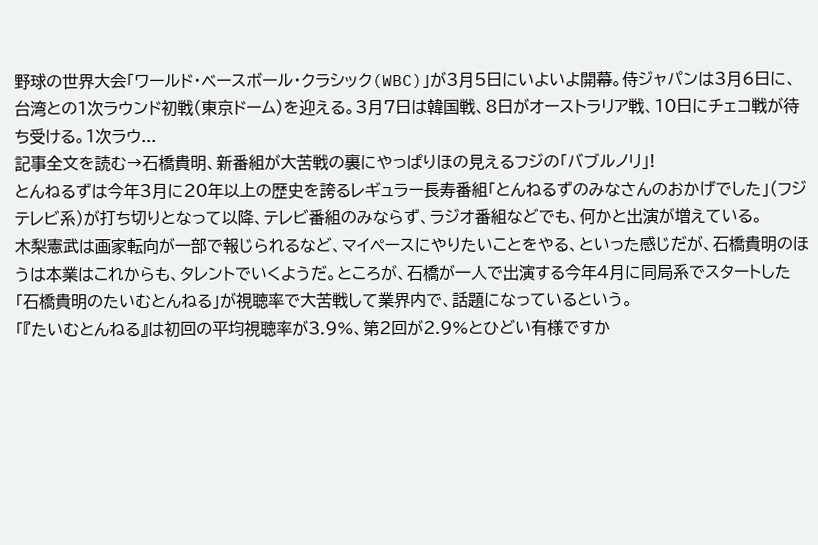野球の世界大会「ワールド・ベースボール・クラシック(WBC)」が3月5日にいよいよ開幕。侍ジャパンは3月6日に、台湾との1次ラウンド初戦(東京ドーム)を迎える。3月7日は韓国戦、8日がオーストラリア戦、10日にチェコ戦が待ち受ける。1次ラウ...
記事全文を読む→石橋貴明、新番組が大苦戦の裏にやっぱりほの見えるフジの「バブルノリ」!
とんねるずは今年3月に20年以上の歴史を誇るレギュラー長寿番組「とんねるずのみなさんのおかげでした」(フジテレビ系)が打ち切りとなって以降、テレビ番組のみならず、ラジオ番組などでも、何かと出演が増えている。
木梨憲武は画家転向が一部で報じられるなど、マイペースにやりたいことをやる、といった感じだが、石橋貴明のほうは本業はこれからも、タレントでいくようだ。ところが、石橋が一人で出演する今年4月に同局系でスタートした「石橋貴明のたいむとんねる」が視聴率で大苦戦して業界内で、話題になっているという。
「『たいむとんねる』は初回の平均視聴率が3.9%、第2回が2.9%とひどい有様ですか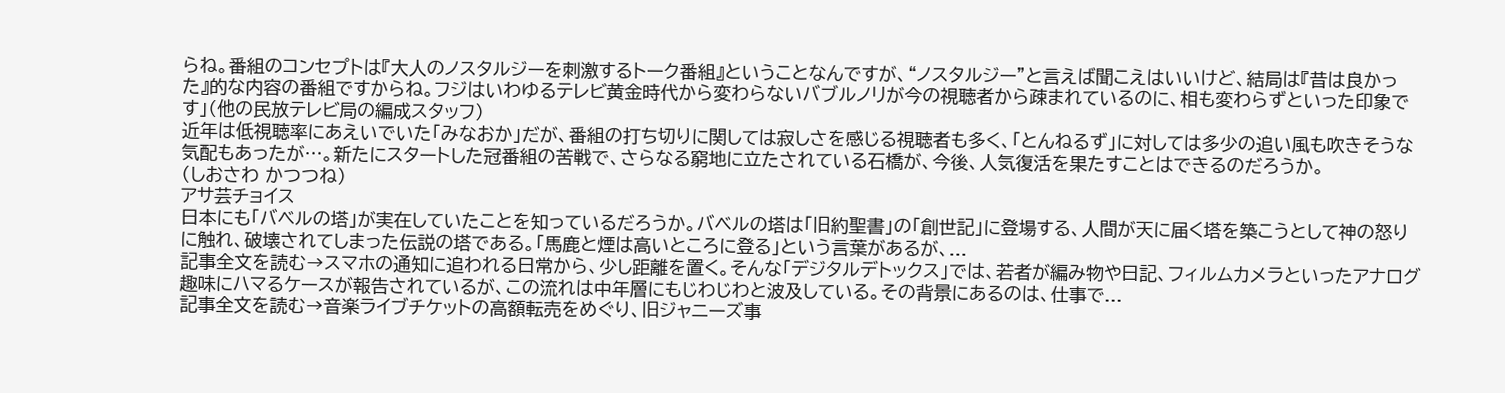らね。番組のコンセプトは『大人のノスタルジーを刺激するトーク番組』ということなんですが、“ノスタルジー”と言えば聞こえはいいけど、結局は『昔は良かった』的な内容の番組ですからね。フジはいわゆるテレビ黄金時代から変わらないバブルノリが今の視聴者から疎まれているのに、相も変わらずといった印象です」(他の民放テレビ局の編成スタッフ)
近年は低視聴率にあえいでいた「みなおか」だが、番組の打ち切りに関しては寂しさを感じる視聴者も多く、「とんねるず」に対しては多少の追い風も吹きそうな気配もあったが…。新たにスタートした冠番組の苦戦で、さらなる窮地に立たされている石橋が、今後、人気復活を果たすことはできるのだろうか。
(しおさわ かつつね)
アサ芸チョイス
日本にも「バベルの塔」が実在していたことを知っているだろうか。バベルの塔は「旧約聖書」の「創世記」に登場する、人間が天に届く塔を築こうとして神の怒りに触れ、破壊されてしまった伝説の塔である。「馬鹿と煙は高いところに登る」という言葉があるが、...
記事全文を読む→スマホの通知に追われる日常から、少し距離を置く。そんな「デジタルデトックス」では、若者が編み物や日記、フィルムカメラといったアナログ趣味にハマるケースが報告されているが、この流れは中年層にもじわじわと波及している。その背景にあるのは、仕事で...
記事全文を読む→音楽ライブチケットの高額転売をめぐり、旧ジャニーズ事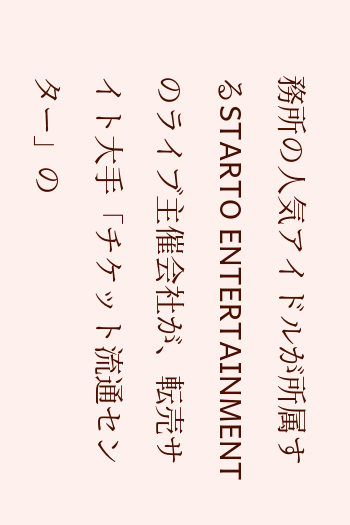務所の人気アイドルが所属するSTARTO ENTERTAINMENTのライブ主催会社が、転売サイト大手「チケット流通センター」の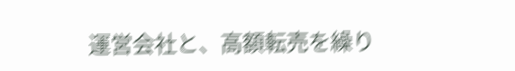運営会社と、高額転売を繰り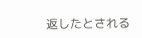返したとされる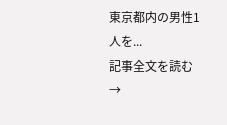東京都内の男性1人を...
記事全文を読む→